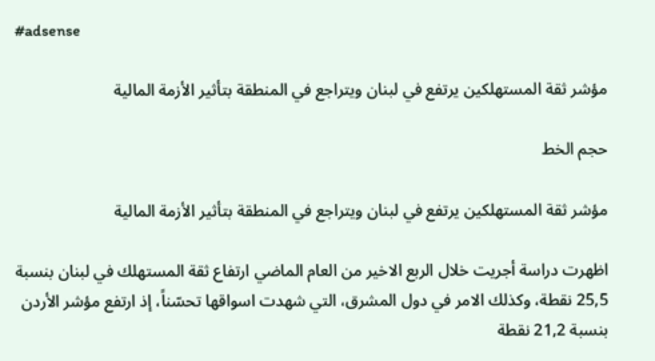#adsense

مؤشر ثقة المستهلكين يرتفع في لبنان ويتراجع في المنطقة بتأثير الأزمة المالية

حجم الخط

مؤشر ثقة المستهلكين يرتفع في لبنان ويتراجع في المنطقة بتأثير الأزمة المالية

اظهرت دراسة أجريت خلال الربع الاخير من العام الماضي ارتفاع ثقة المستهلك في لبنان بنسبة 25,5 نقطة، وكذلك الامر في دول المشرق، التي شهدت اسواقها تحسّناً، إذ ارتفع مؤشر الأردن بنسبة 21,2 نقطة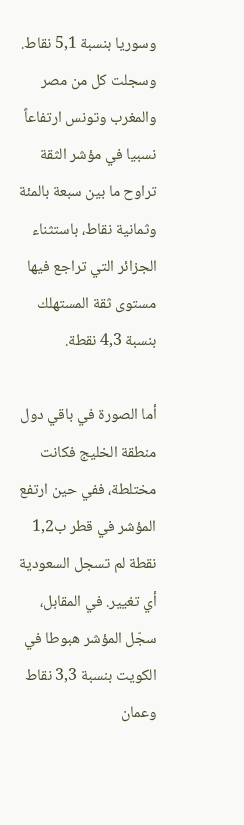وسوريا بنسبة 5,1 نقاط. وسجلت كل من مصر والمغرب وتونس ارتفاعاً نسبيا في مؤشر الثقة تراوح ما بين سبعة بالمئة وثمانية نقاط، باستثناء الجزائر التي تراجع فيها مستوى ثقة المستهلك بنسبة 4,3 نقطة.

أما الصورة في باقي دول منطقة الخليج فكانت مختلطة، ففي حين ارتفع المؤشر في قطر ب1,2 نقطة لم تسجل السعودية أي تغيير. في المقابل، سجّل المؤشر هبوطا في الكويت بنسبة 3,3 نقاط وعمان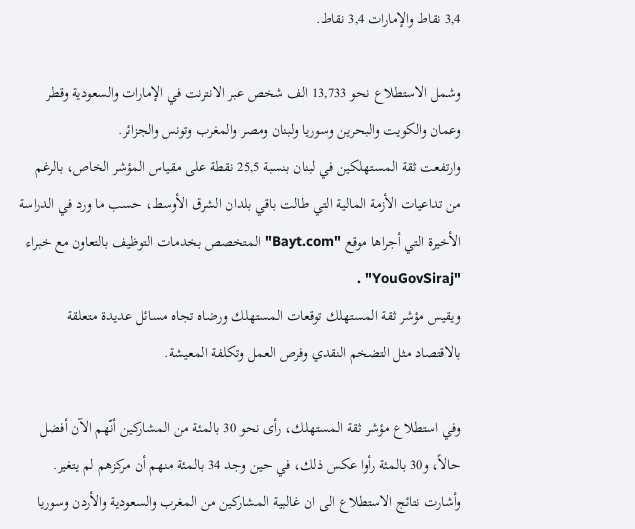3,4 نقاط والإمارات 3,4 نقاط.

وشمل الاستطلاع نحو 13,733 الف شخص عبر الانترنت في الإمارات والسعودية وقطر وعمان والكويت والبحرين وسوريا ولبنان ومصر والمغرب وتونس والجزائر.
وارتفعت ثقة المستهلكين في لبنان بنسبة 25,5 نقطة على مقياس المؤشر الخاص، بالرغم من تداعيات الأزمة المالية التي طالت باقي بلدان الشرق الأوسط، حسب ما ورد في الدراسة الأخيرة التي أجراها موقع "Bayt.com" المتخصص بخدمات التوظيف بالتعاون مع خبراء "YouGovSiraj" .
ويقيس مؤشر ثقة المستهلك توقعات المستهلك ورضاه تجاه مسائل عديدة متعلقة بالاقتصاد مثل التضخم النقدي وفرص العمل وتكلفة المعيشة.

وفي استطلاع مؤشر ثقة المستهلك، رأى نحو 30 بالمئة من المشاركين أنّهم الآن أفضل حالاً، و30 بالمئة رأوا عكس ذلك، في حين وجد 34 بالمئة منهم أن مركزهم لم يتغير. وأشارت نتائج الاستطلاع الى ان غالبية المشاركين من المغرب والسعودية والأردن وسوريا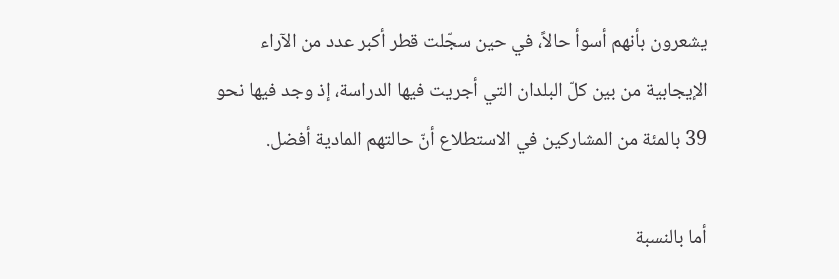يشعرون بأنهم أسوأ حالاً، في حين سجّلت قطر أكبر عدد من الآراء الإيجابية من بين كلّ البلدان التي أجريت فيها الدراسة، إذ وجد فيها نحو 39 بالمئة من المشاركين في الاستطلاع أنّ حالتهم المادية أفضل.

أما بالنسبة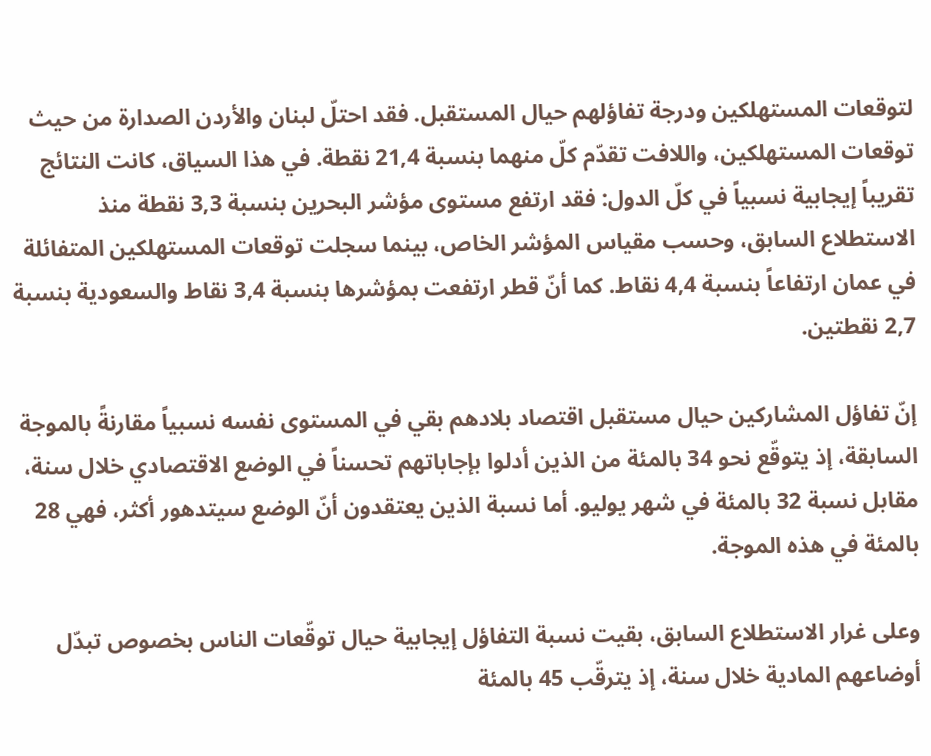لتوقعات المستهلكين ودرجة تفاؤلهم حيال المستقبل. فقد احتلّ لبنان والأردن الصدارة من حيث توقعات المستهلكين، واللافت تقدّم كلّ منهما بنسبة 21,4 نقطة. في هذا السياق، كانت النتائج تقريباً إيجابية نسبياً في كلّ الدول: فقد ارتفع مستوى مؤشر البحرين بنسبة 3,3 نقطة منذ الاستطلاع السابق، وحسب مقياس المؤشر الخاص، بينما سجلت توقعات المستهلكين المتفائلة في عمان ارتفاعاً بنسبة 4,4 نقاط. كما أنّ قطر ارتفعت بمؤشرها بنسبة 3,4 نقاط والسعودية بنسبة 2,7 نقطتين.

إنّ تفاؤل المشاركين حيال مستقبل اقتصاد بلادهم بقي في المستوى نفسه نسبياً مقارنةً بالموجة السابقة، إذ يتوقّع نحو 34 بالمئة من الذين أدلوا بإجاباتهم تحسناً في الوضع الاقتصادي خلال سنة، مقابل نسبة 32 بالمئة في شهر يوليو. أما نسبة الذين يعتقدون أنّ الوضع سيتدهور أكثر، فهي 28 بالمئة في هذه الموجة.

وعلى غرار الاستطلاع السابق، بقيت نسبة التفاؤل إيجابية حيال توقّعات الناس بخصوص تبدّل أوضاعهم المادية خلال سنة، إذ يترقّب 45 بالمئة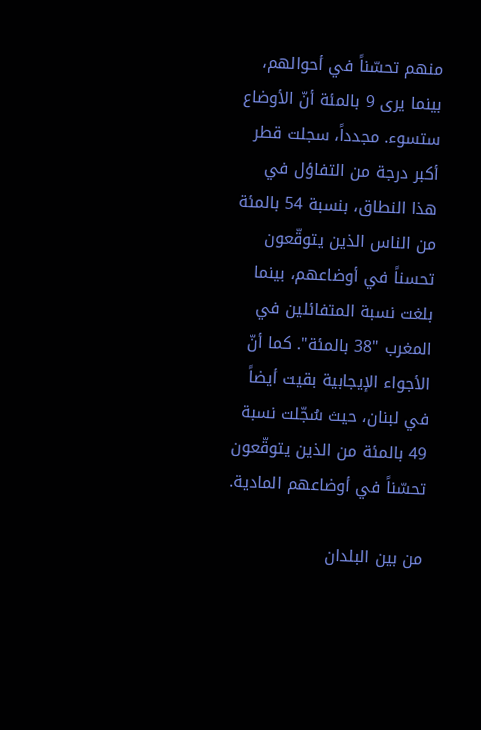منهم تحسّناً في أحوالهم، بينما يرى 9 بالمئة أنّ الأوضاع ستسوء. مجدداً، سجلت قطر أكبر درجة من التفاؤل في هذا النطاق، بنسبة 54 بالمئة من الناس الذين يتوقّعون تحسناً في أوضاعهم، بينما بلغت نسبة المتفائلين في المغرب "38 بالمئة". كما أنّ الأجواء الإيجابية بقيت أيضاً في لبنان، حيث سُجّلت نسبة 49 بالمئة من الذين يتوقّعون تحسّناً في أوضاعهم المادية.

من بين البلدان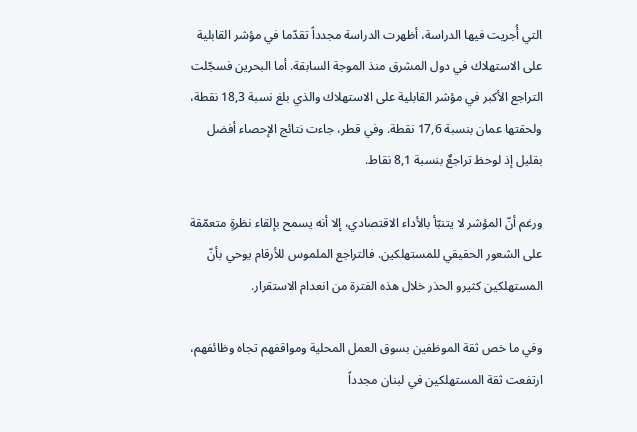التي أُجريت فيها الدراسة، أظهرت الدراسة مجدداً تقدّما في مؤشر القابلية على الاستهلاك في دول المشرق منذ الموجة السابقة. أما البحرين فسجّلت التراجع الأكبر في مؤشر القابلية على الاستهلاك والذي بلغ نسبة 18,3 نقطة، ولحقتها عمان بنسبة 17,6 نقطة. وفي قطر، جاءت نتائج الإحصاء أفضل بقليل إذ لوحظ تراجعٌ بنسبة 8,1 نقاط.

ورغم أنّ المؤشر لا يتنبّأ بالأداء الاقتصادي، إلا أنه يسمح بإلقاء نظرةٍ متعمّقة على الشعور الحقيقي للمستهلكين. فالتراجع الملموس للأرقام يوحي بأنّ المستهلكين كثيرو الحذر خلال هذه الفترة من انعدام الاستقرار.

وفي ما خص ثقة الموظفين بسوق العمل المحلية ومواقفهم تجاه وظائفهم، ارتفعت ثقة المستهلكين في لبنان مجدداً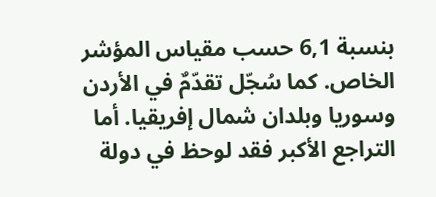بنسبة 6,1 حسب مقياس المؤشر الخاص. كما سُجّل تقدّمٌ في الأردن وسوريا وبلدان شمال إفريقيا. أما التراجع الأكبر فقد لوحظ في دولة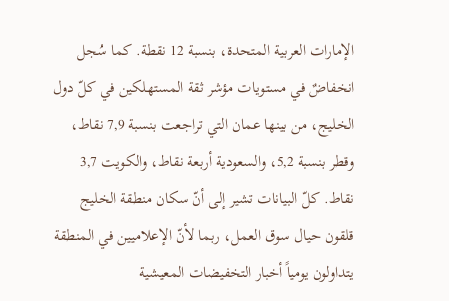الإمارات العربية المتحدة، بنسبة 12 نقطة. كما سُجل انخفاضٌ في مستويات مؤشر ثقة المستهلكين في كلّ دول الخليج، من بينها عمان التي تراجعت بنسبة 7,9 نقاط، وقطر بنسبة 5,2، والسعودية أربعة نقاط، والكويت 3,7 نقاط. كلّ البيانات تشير إلى أنّ سكان منطقة الخليج قلقون حيال سوق العمل، ربما لأنّ الإعلاميين في المنطقة يتداولون يومياً أخبار التخفيضات المعيشية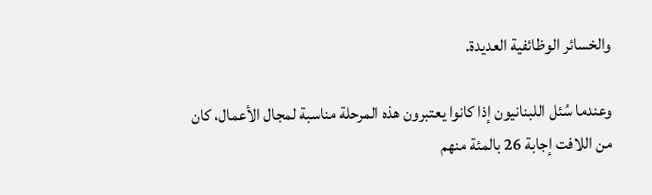والخسائر الوظائفية العديدة.

وعندما سُئل اللبنانيون إذا كانوا يعتبرون هذه المرحلة مناسبة لمجال الأعمال، كان من اللافت إجابة 26 بالمئة منهم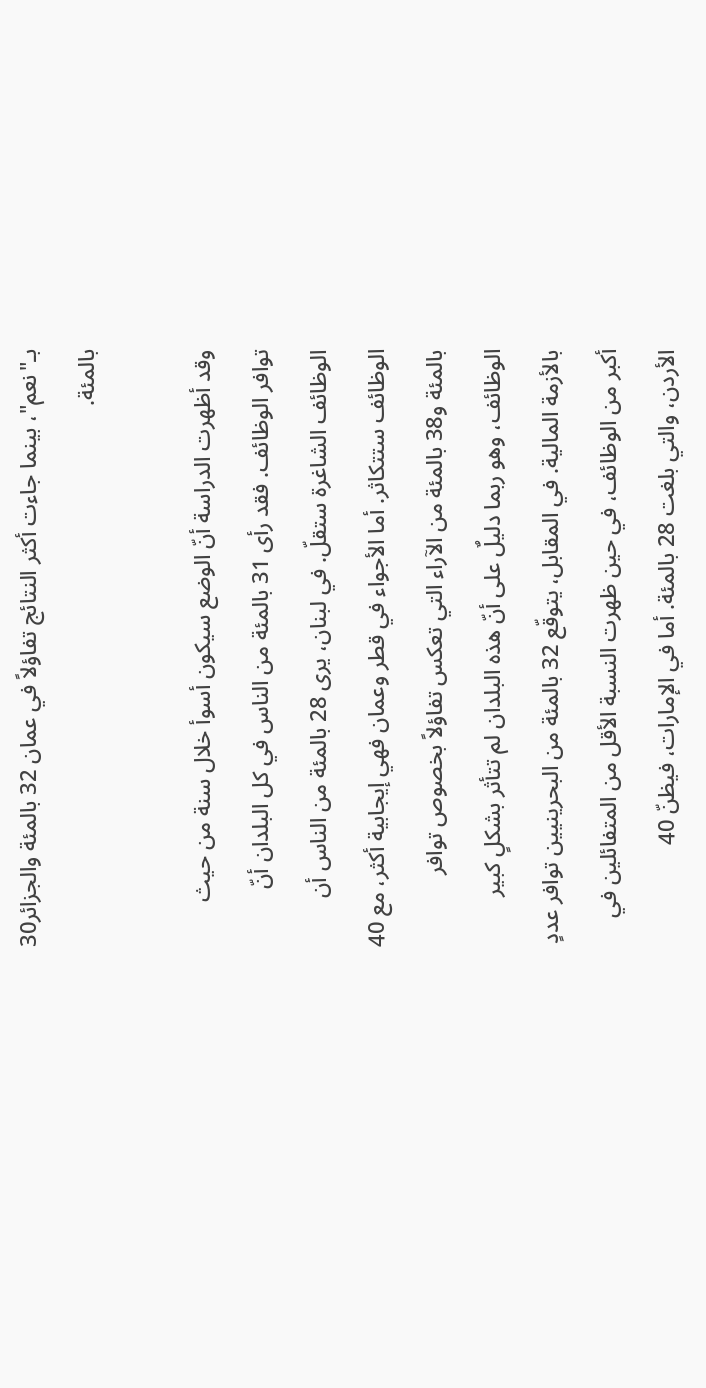بـ"نعم"، بينما جاءت أكثر النتائج تفاؤلاً في عمان 32 بالمئة والجزائر30 بالمئة.

وقد أظهرت الدراسة أنّ الوضع سيكون أسوأ خلال سنة من حيث توافر الوظائف. فقد رأى 31 بالمئة من الناس في كل البلدان أنّ الوظائف الشاغرة ستقلّ. في لبنان، يرى 28 بالمئة من الناس أن الوظائف ستتكاثر. أما الأجواء في قطر وعمان فهي إيجابية أكثر، مع 40 بالمئة و38 بالمئة من الآراء التي تعكس تفاؤلاً بخصوص توافر الوظائف، وهو ربما دليلٌ على أنّ هذه البلدان لم تتأثر بشكلٍ كبير بالأزمة المالية. في المقابل، يتوقّع 32 بالمئة من البحرينيين توافر عددٍ أكبر من الوظائف، في حين ظهرت النسبة الأقل من المتفائلين في الأردن، والتي بلغت 28 بالمئة. أما في الإمارات، فيظنّ 40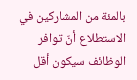بالمئة من المشاركين في الاستطلاع أنّ توافر الوظائف سيكون أقل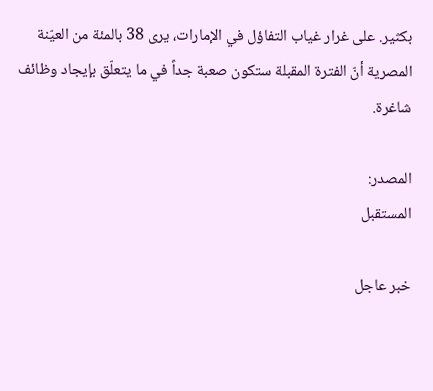بكثير. على غرار غياب التفاؤل في الإمارات، يرى 38 بالمئة من العيّنة المصرية أنّ الفترة المقبلة ستكون صعبة جداً في ما يتعلّق بإيجاد وظائف شاغرة.

المصدر:
المستقبل

خبر عاجل